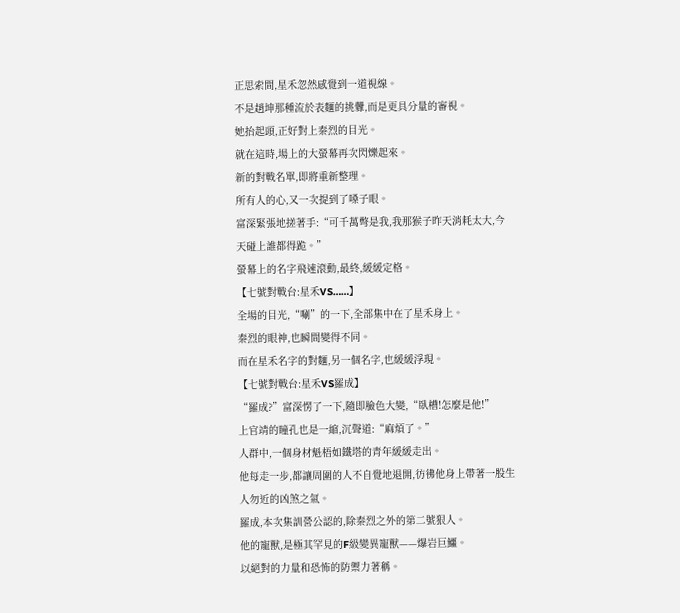正思索間,星禾忽然感覺到一道視線。
不是趙坤那種流於表麵的挑釁,而是更具分量的審視。
她抬起頭,正好對上秦烈的目光。
就在這時,場上的大螢幕再次閃爍起來。
新的對戰名單,即將重新整理。
所有人的心,又一次提到了嗓子眼。
富深緊張地搓著手:“可千萬彆是我,我那猴子昨天消耗太大,今天碰上誰都得跪。”
螢幕上的名字飛速滾動,最終,緩緩定格。
【七號對戰台:星禾VS……】
全場的目光,“唰”的一下,全部集中在了星禾身上。
秦烈的眼神,也瞬間變得不同。
而在星禾名字的對麵,另一個名字,也緩緩浮現。
【七號對戰台:星禾VS羅成】
“羅成?”富深愣了一下,隨即臉色大變,“臥槽!怎麼是他!”
上官靖的瞳孔也是一縮,沉聲道:“麻煩了。”
人群中,一個身材魁梧如鐵塔的青年緩緩走出。
他每走一步,都讓周圍的人不自覺地退開,彷彿他身上帶著一股生人勿近的凶煞之氣。
羅成,本次集訓營公認的,除秦烈之外的第二號狠人。
他的寵獸,是極其罕見的F級變異寵獸——爆岩巨鱷。
以絕對的力量和恐怖的防禦力著稱。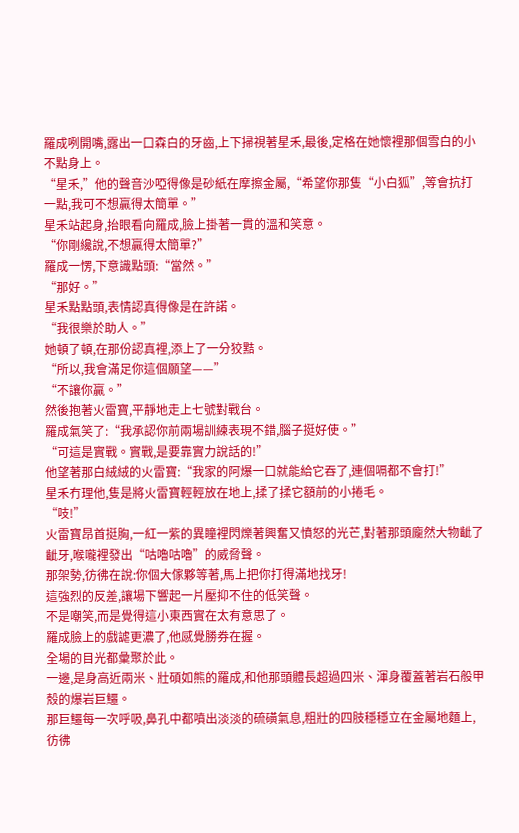羅成咧開嘴,露出一口森白的牙齒,上下掃視著星禾,最後,定格在她懷裡那個雪白的小不點身上。
“星禾,”他的聲音沙啞得像是砂紙在摩擦金屬,“希望你那隻“小白狐”,等會抗打一點,我可不想贏得太簡單。”
星禾站起身,抬眼看向羅成,臉上掛著一貫的溫和笑意。
“你剛纔說,不想贏得太簡單?”
羅成一愣,下意識點頭:“當然。”
“那好。”
星禾點點頭,表情認真得像是在許諾。
“我很樂於助人。”
她頓了頓,在那份認真裡,添上了一分狡黠。
“所以,我會滿足你這個願望——”
“不讓你贏。”
然後抱著火雷寶,平靜地走上七號對戰台。
羅成氣笑了:“我承認你前兩場訓練表現不錯,腦子挺好使。”
“可這是實戰。實戰,是要靠實力說話的!”
他望著那白絨絨的火雷寶:“我家的阿爆一口就能給它吞了,連個嗝都不會打!”
星禾冇理他,隻是將火雷寶輕輕放在地上,揉了揉它額前的小捲毛。
“吱!”
火雷寶昂首挺胸,一紅一紫的異瞳裡閃爍著興奮又憤怒的光芒,對著那頭龐然大物齜了齜牙,喉嚨裡發出“咕嚕咕嚕”的威脅聲。
那架勢,彷彿在說:你個大傢夥等著,馬上把你打得滿地找牙!
這強烈的反差,讓場下響起一片壓抑不住的低笑聲。
不是嘲笑,而是覺得這小東西實在太有意思了。
羅成臉上的戲謔更濃了,他感覺勝券在握。
全場的目光都彙聚於此。
一邊,是身高近兩米、壯碩如熊的羅成,和他那頭體長超過四米、渾身覆蓋著岩石般甲殼的爆岩巨鱷。
那巨鱷每一次呼吸,鼻孔中都噴出淡淡的硫磺氣息,粗壯的四肢穩穩立在金屬地麵上,彷彿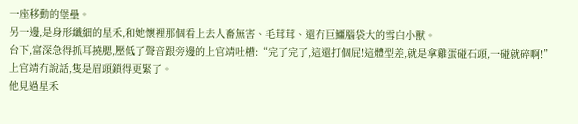一座移動的堡壘。
另一邊,是身形纖細的星禾,和她懷裡那個看上去人畜無害、毛茸茸、還冇巨鱷腦袋大的雪白小獸。
台下,富深急得抓耳撓腮,壓低了聲音跟旁邊的上官靖吐槽:“完了完了,這還打個屁!這體型差,就是拿雞蛋碰石頭,一碰就碎啊!”
上官靖冇說話,隻是眉頭鎖得更緊了。
他見過星禾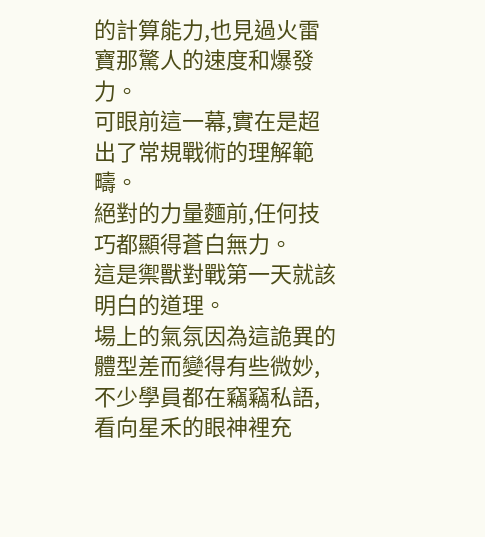的計算能力,也見過火雷寶那驚人的速度和爆發力。
可眼前這一幕,實在是超出了常規戰術的理解範疇。
絕對的力量麵前,任何技巧都顯得蒼白無力。
這是禦獸對戰第一天就該明白的道理。
場上的氣氛因為這詭異的體型差而變得有些微妙,不少學員都在竊竊私語,看向星禾的眼神裡充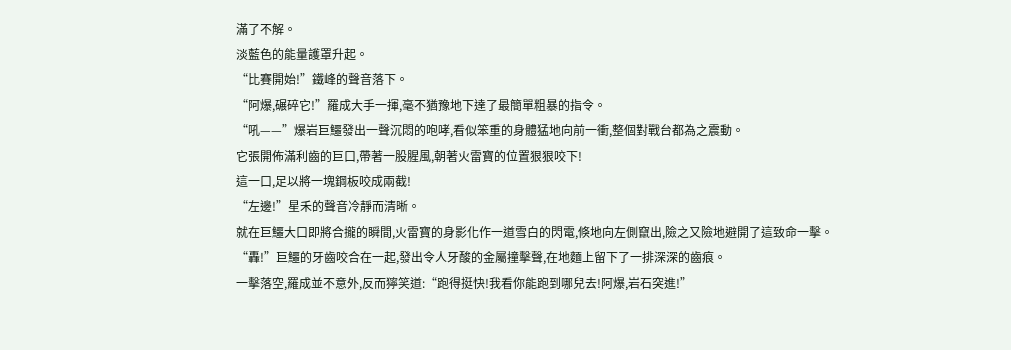滿了不解。
淡藍色的能量護罩升起。
“比賽開始!”鐵峰的聲音落下。
“阿爆,碾碎它!”羅成大手一揮,毫不猶豫地下達了最簡單粗暴的指令。
“吼——”爆岩巨鱷發出一聲沉悶的咆哮,看似笨重的身體猛地向前一衝,整個對戰台都為之震動。
它張開佈滿利齒的巨口,帶著一股腥風,朝著火雷寶的位置狠狠咬下!
這一口,足以將一塊鋼板咬成兩截!
“左邊!”星禾的聲音冷靜而清晰。
就在巨鱷大口即將合攏的瞬間,火雷寶的身影化作一道雪白的閃電,倏地向左側竄出,險之又險地避開了這致命一擊。
“轟!”巨鱷的牙齒咬合在一起,發出令人牙酸的金屬撞擊聲,在地麵上留下了一排深深的齒痕。
一擊落空,羅成並不意外,反而獰笑道:“跑得挺快!我看你能跑到哪兒去!阿爆,岩石突進!”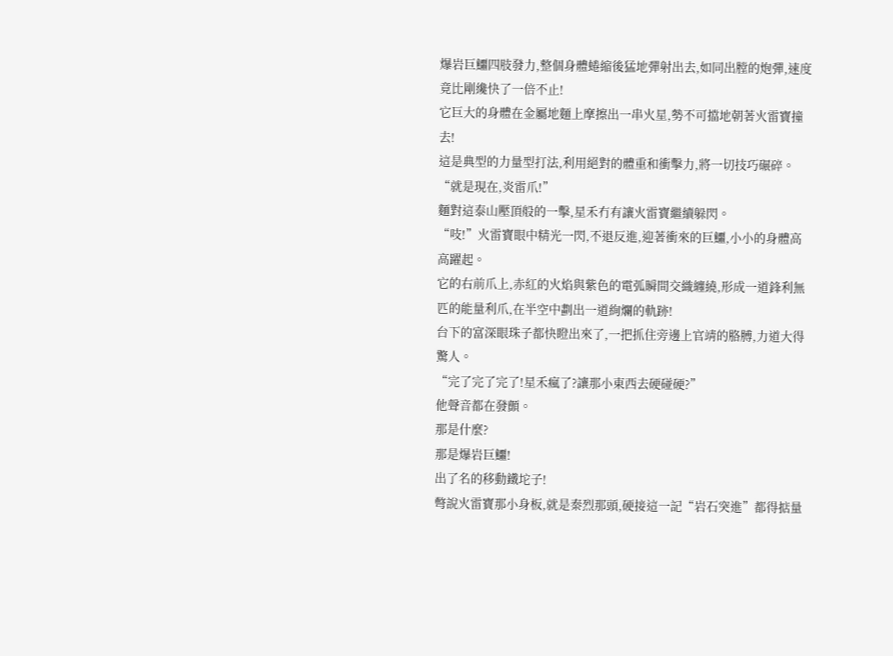爆岩巨鱷四肢發力,整個身體蜷縮後猛地彈射出去,如同出膛的炮彈,速度竟比剛纔快了一倍不止!
它巨大的身體在金屬地麵上摩擦出一串火星,勢不可擋地朝著火雷寶撞去!
這是典型的力量型打法,利用絕對的體重和衝擊力,將一切技巧碾碎。
“就是現在,炎雷爪!”
麵對這泰山壓頂般的一擊,星禾冇有讓火雷寶繼續躲閃。
“吱!”火雷寶眼中精光一閃,不退反進,迎著衝來的巨鱷,小小的身體高高躍起。
它的右前爪上,赤紅的火焰與紫色的電弧瞬間交織纏繞,形成一道鋒利無匹的能量利爪,在半空中劃出一道絢爛的軌跡!
台下的富深眼珠子都快瞪出來了,一把抓住旁邊上官靖的胳膊,力道大得驚人。
“完了完了完了!星禾瘋了?讓那小東西去硬碰硬?”
他聲音都在發顫。
那是什麼?
那是爆岩巨鱷!
出了名的移動鐵坨子!
彆說火雷寶那小身板,就是秦烈那頭,硬接這一記“岩石突進”都得掂量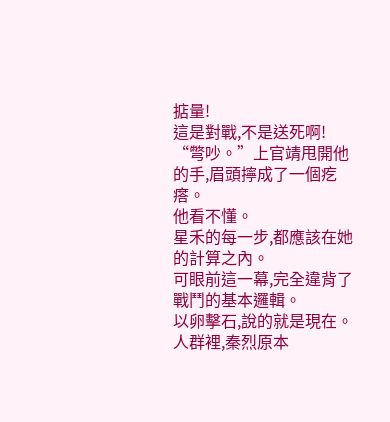掂量!
這是對戰,不是送死啊!
“彆吵。”上官靖甩開他的手,眉頭擰成了一個疙瘩。
他看不懂。
星禾的每一步,都應該在她的計算之內。
可眼前這一幕,完全違背了戰鬥的基本邏輯。
以卵擊石,說的就是現在。
人群裡,秦烈原本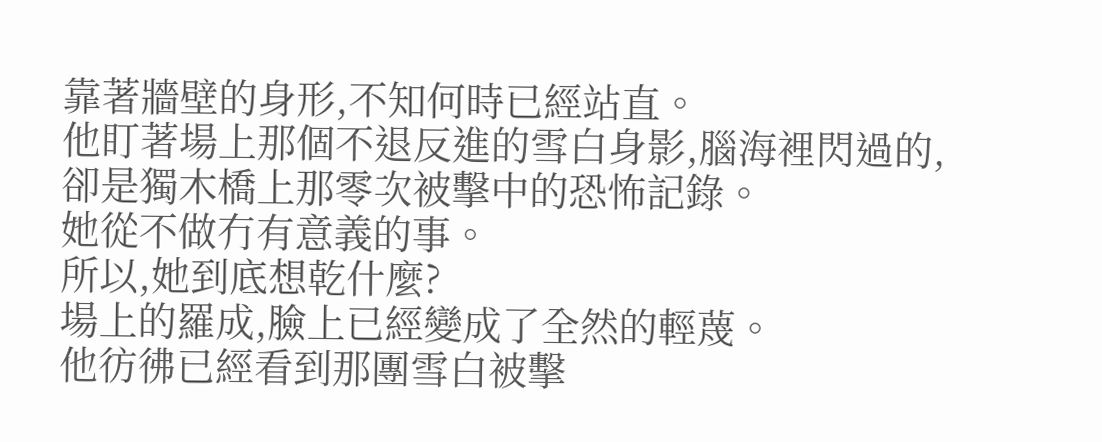靠著牆壁的身形,不知何時已經站直。
他盯著場上那個不退反進的雪白身影,腦海裡閃過的,卻是獨木橋上那零次被擊中的恐怖記錄。
她從不做冇有意義的事。
所以,她到底想乾什麼?
場上的羅成,臉上已經變成了全然的輕蔑。
他彷彿已經看到那團雪白被擊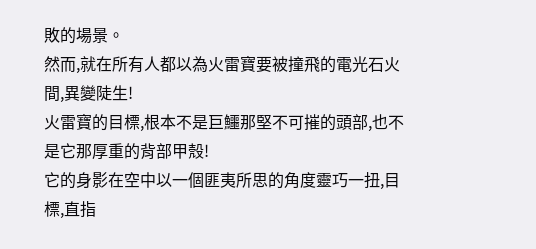敗的場景。
然而,就在所有人都以為火雷寶要被撞飛的電光石火間,異變陡生!
火雷寶的目標,根本不是巨鱷那堅不可摧的頭部,也不是它那厚重的背部甲殼!
它的身影在空中以一個匪夷所思的角度靈巧一扭,目標,直指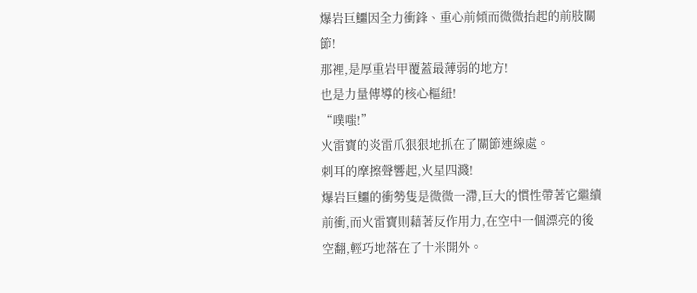爆岩巨鱷因全力衝鋒、重心前傾而微微抬起的前肢關節!
那裡,是厚重岩甲覆蓋最薄弱的地方!
也是力量傳導的核心樞紐!
“噗嗤!”
火雷寶的炎雷爪狠狠地抓在了關節連線處。
刺耳的摩擦聲響起,火星四濺!
爆岩巨鱷的衝勢隻是微微一滯,巨大的慣性帶著它繼續前衝,而火雷寶則藉著反作用力,在空中一個漂亮的後空翻,輕巧地落在了十米開外。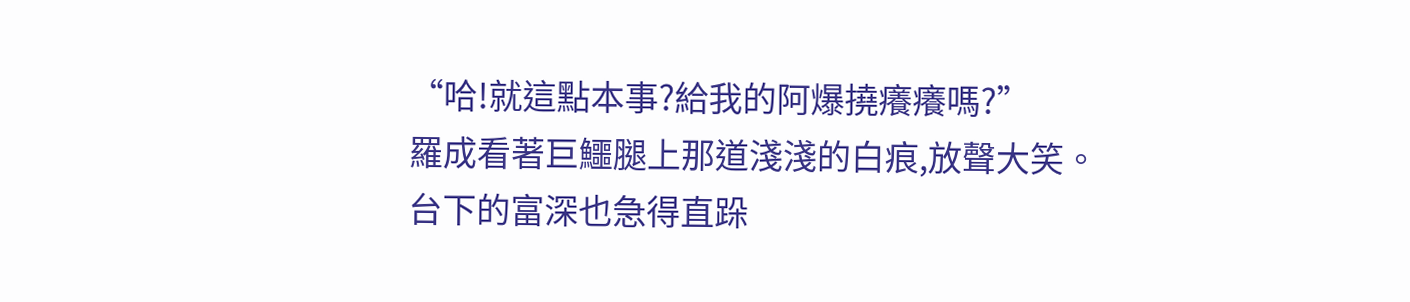“哈!就這點本事?給我的阿爆撓癢癢嗎?”
羅成看著巨鱷腿上那道淺淺的白痕,放聲大笑。
台下的富深也急得直跺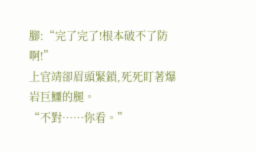腳:“完了完了!根本破不了防啊!”
上官靖卻眉頭緊鎖,死死盯著爆岩巨鱷的腿。
“不對……你看。”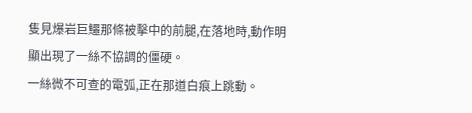隻見爆岩巨鱷那條被擊中的前腿,在落地時,動作明顯出現了一絲不協調的僵硬。
一絲微不可查的電弧,正在那道白痕上跳動。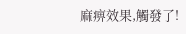麻痹效果,觸發了!